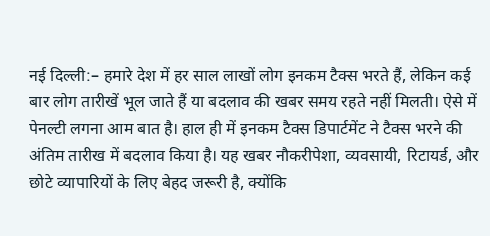नई दिल्ली:– हमारे देश में हर साल लाखों लोग इनकम टैक्स भरते हैं, लेकिन कई बार लोग तारीखें भूल जाते हैं या बदलाव की खबर समय रहते नहीं मिलती। ऐसे में पेनल्टी लगना आम बात है। हाल ही में इनकम टैक्स डिपार्टमेंट ने टैक्स भरने की अंतिम तारीख में बदलाव किया है। यह खबर नौकरीपेशा, व्यवसायी, रिटायर्ड, और छोटे व्यापारियों के लिए बेहद जरूरी है, क्योंकि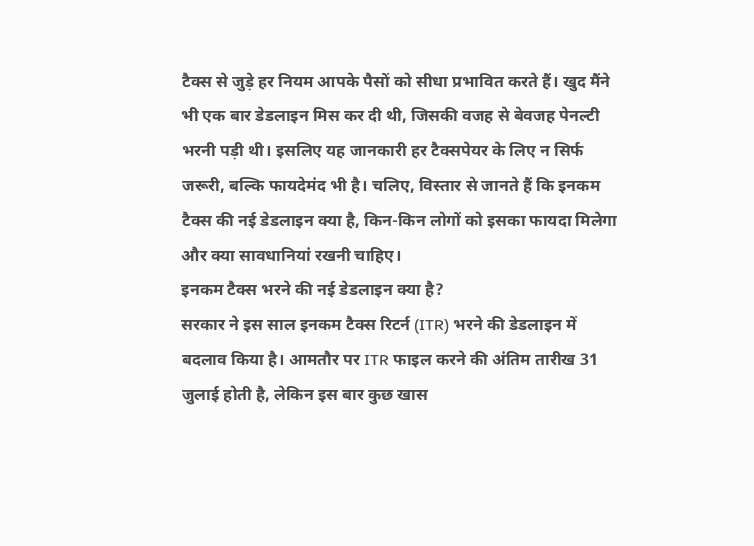टैक्स से जुड़े हर नियम आपके पैसों को सीधा प्रभावित करते हैं। खुद मैंने भी एक बार डेडलाइन मिस कर दी थी, जिसकी वजह से बेवजह पेनल्टी भरनी पड़ी थी। इसलिए यह जानकारी हर टैक्सपेयर के लिए न सिर्फ जरूरी, बल्कि फायदेमंद भी है। चलिए, विस्तार से जानते हैं कि इनकम टैक्स की नई डेडलाइन क्या है, किन-किन लोगों को इसका फायदा मिलेगा और क्या सावधानियां रखनी चाहिए।
इनकम टैक्स भरने की नई डेडलाइन क्या है?
सरकार ने इस साल इनकम टैक्स रिटर्न (ITR) भरने की डेडलाइन में बदलाव किया है। आमतौर पर ITR फाइल करने की अंतिम तारीख 31 जुलाई होती है, लेकिन इस बार कुछ खास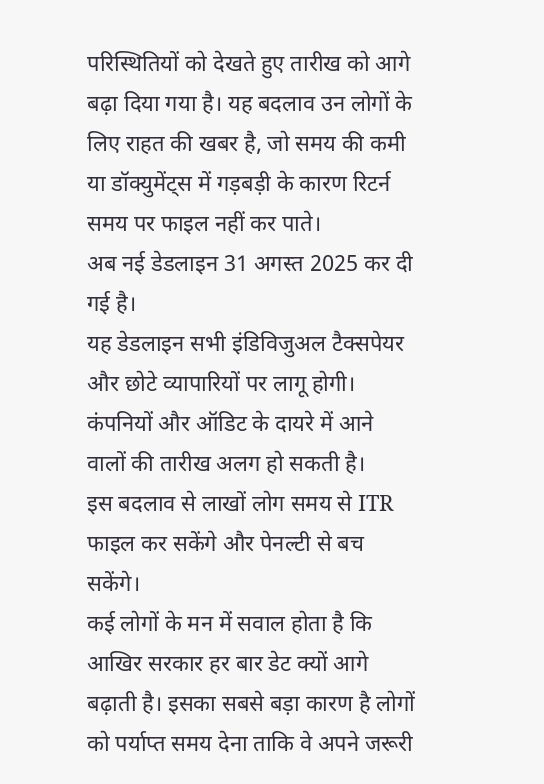परिस्थितियों को देखते हुए तारीख को आगे बढ़ा दिया गया है। यह बदलाव उन लोगों के लिए राहत की खबर है, जो समय की कमी या डॉक्युमेंट्स में गड़बड़ी के कारण रिटर्न समय पर फाइल नहीं कर पाते।
अब नई डेडलाइन 31 अगस्त 2025 कर दी गई है।
यह डेडलाइन सभी इंडिविजुअल टैक्सपेयर और छोटे व्यापारियों पर लागू होगी।
कंपनियों और ऑडिट के दायरे में आने वालों की तारीख अलग हो सकती है।
इस बदलाव से लाखों लोग समय से ITR फाइल कर सकेंगे और पेनल्टी से बच सकेंगे।
कई लोगों के मन में सवाल होता है कि आखिर सरकार हर बार डेट क्यों आगे बढ़ाती है। इसका सबसे बड़ा कारण है लोगों को पर्याप्त समय देना ताकि वे अपने जरूरी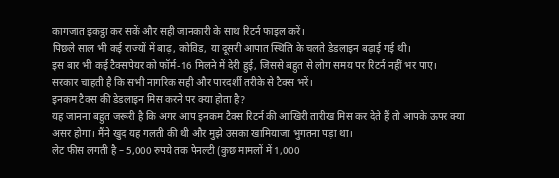कागजात इकट्ठा कर सकें और सही जानकारी के साथ रिटर्न फाइल करें।
पिछले साल भी कई राज्यों में बाढ़, कोविड, या दूसरी आपात स्थिति के चलते डेडलाइन बढ़ाई गई थी।
इस बार भी कई टैक्सपेयर को फॉर्म-16 मिलने में देरी हुई, जिससे बहुत से लोग समय पर रिटर्न नहीं भर पाए।
सरकार चाहती है कि सभी नागरिक सही और पारदर्शी तरीके से टैक्स भरें।
इनकम टैक्स की डेडलाइन मिस करने पर क्या होता है?
यह जानना बहुत जरूरी है कि अगर आप इनकम टैक्स रिटर्न की आखिरी तारीख मिस कर देते हैं तो आपके ऊपर क्या असर होगा। मैंने खुद यह गलती की थी और मुझे उसका खामियाजा भुगतना पड़ा था।
लेट फीस लगती है – 5,000 रुपये तक पेनल्टी (कुछ मामलों में 1,000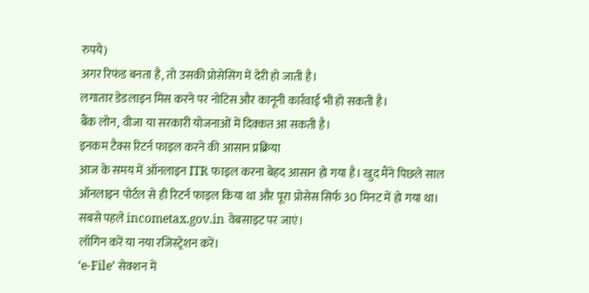रुपये)
अगर रिफंड बनता है, तो उसकी प्रोसेसिंग में देरी हो जाती है।
लगातार डेडलाइन मिस करने पर नोटिस और कानूनी कार्रवाई भी हो सकती है।
बैंक लोन, वीजा या सरकारी योजनाओं में दिक्कत आ सकती है।
इनकम टैक्स रिटर्न फाइल करने की आसान प्रक्रिया
आज के समय में ऑनलाइन ITR फाइल करना बेहद आसान हो गया है। खुद मैंने पिछले साल ऑनलाइन पोर्टल से ही रिटर्न फाइल किया था और पूरा प्रोसेस सिर्फ 30 मिनट में हो गया था।
सबसे पहले incometax.gov.in वेबसाइट पर जाएं।
लॉगिन करें या नया रजिस्ट्रेशन करें।
‘e-File’ सेक्शन में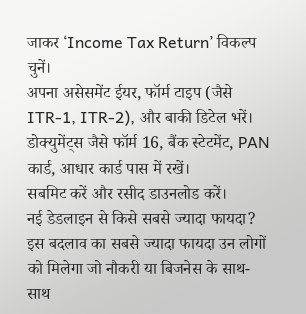जाकर ‘Income Tax Return’ विकल्प चुनें।
अपना असेसमेंट ईयर, फॉर्म टाइप (जैसे ITR-1, ITR-2), और बाकी डिटेल भरें।
डोक्युमेंट्स जैसे फॉर्म 16, बैंक स्टेटमेंट, PAN कार्ड, आधार कार्ड पास में रखें।
सबमिट करें और रसीद डाउनलोड करें।
नई डेडलाइन से किसे सबसे ज्यादा फायदा?
इस बदलाव का सबसे ज्यादा फायदा उन लोगों को मिलेगा जो नौकरी या बिजनेस के साथ-साथ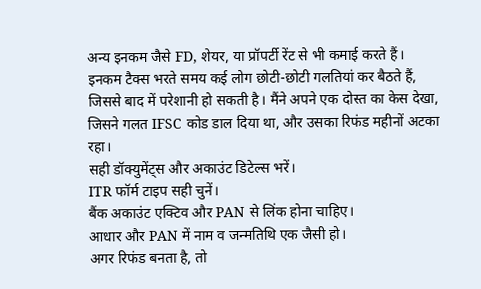अन्य इनकम जैसे FD, शेयर, या प्रॉपर्टी रेंट से भी कमाई करते हैं।
इनकम टैक्स भरते समय कई लोग छोटी-छोटी गलतियां कर बैठते हैं, जिससे बाद में परेशानी हो सकती है। मैंने अपने एक दोस्त का केस देखा, जिसने गलत IFSC कोड डाल दिया था, और उसका रिफंड महीनों अटका रहा।
सही डॉक्युमेंट्स और अकाउंट डिटेल्स भरें।
ITR फॉर्म टाइप सही चुनें।
बैंक अकाउंट एक्टिव और PAN से लिंक होना चाहिए।
आधार और PAN में नाम व जन्मतिथि एक जैसी हो।
अगर रिफंड बनता है, तो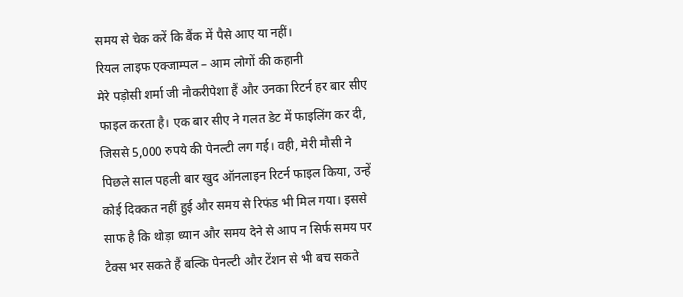समय से चेक करें कि बैंक में पैसे आए या नहीं।
रियल लाइफ एक्जाम्पल – आम लोगों की कहानी
मेरे पड़ोसी शर्मा जी नौकरीपेशा हैं और उनका रिटर्न हर बार सीए फाइल करता है। एक बार सीए ने गलत डेट में फाइलिंग कर दी, जिससे 5,000 रुपये की पेनल्टी लग गई। वही, मेरी मौसी ने पिछले साल पहली बार खुद ऑनलाइन रिटर्न फाइल किया, उन्हें कोई दिक्कत नहीं हुई और समय से रिफंड भी मिल गया। इससे साफ है कि थोड़ा ध्यान और समय देने से आप न सिर्फ समय पर टैक्स भर सकते हैं बल्कि पेनल्टी और टेंशन से भी बच सकते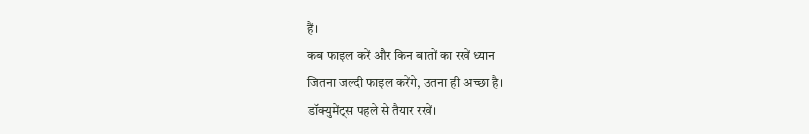हैं।
कब फाइल करें और किन बातों का रखें ध्यान
जितना जल्दी फाइल करेंगे, उतना ही अच्छा है।
डॉक्युमेंट्स पहले से तैयार रखें।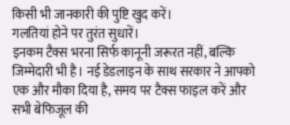किसी भी जानकारी की पुष्टि खुद करें।
गलतियां होने पर तुरंत सुधारें।
इनकम टैक्स भरना सिर्फ कानूनी जरूरत नहीं, बल्कि जिम्मेदारी भी है। नई डेडलाइन के साथ सरकार ने आपको एक और मौका दिया है, समय पर टैक्स फाइल करें और सभी बेफिजूल की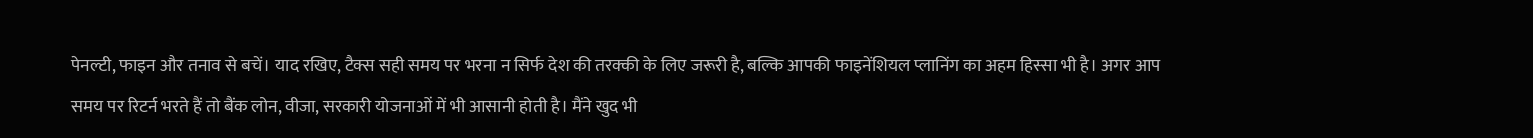पेनल्टी, फाइन और तनाव से बचें। याद रखिए, टैक्स सही समय पर भरना न सिर्फ देश की तरक्की के लिए जरूरी है, बल्कि आपकी फाइनेंशियल प्लानिंग का अहम हिस्सा भी है। अगर आप समय पर रिटर्न भरते हैं तो बैंक लोन, वीजा, सरकारी योजनाओं में भी आसानी होती है। मैंने खुद भी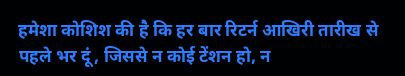हमेशा कोशिश की है कि हर बार रिटर्न आखिरी तारीख से पहले भर दूं, जिससे न कोई टेंशन हो, न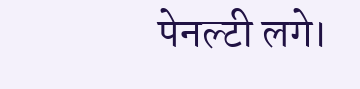पेनल्टी लगे।